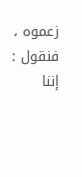زعموه ، فنقول :
إننا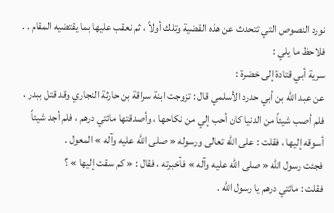نورد النصوص التي تتحدث عن هذه القضية وتلك أولاً ، ثم نعقب عليها بما يقتضيه المقام . . فلاحظ ما يلي :
سرية أبي قتادة إلى خضرة :
عن عبد الله بن أبي حدرد الأسلمي قال : تزوجت ابنة سراقة بن حارثة النجاري وقد قتل ببدر ، فلم أصب شيئاً من الدنيا كان أحب إلي من نكاحها ، وأصدقتها مائتي درهم ، فلم أجد شيئاً أسوقه إليها ، فقلت : على الله تعالى ورسوله « صلى الله عليه وآله » المعول .
فجئت رسول الله « صلى الله عليه وآله » فأخبرته ، فقال : « كم سقت إليها » ؟
فقلت : مائتي درهم يا رسول الله .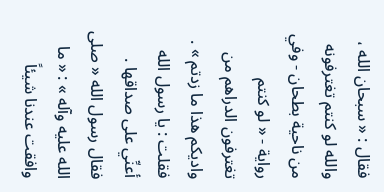فقال : « سبحان الله ، والله لو كنتم تغترفونه من ناحية بطحان - وفي رواية - « لو كنتم تغترفون الدراهم من واديكم هذا ما زدتم » .
فقلت : يا رسول الله أعنِّي على صداقها .
فقال رسول الله « صلى الله عليه وآله » : « ما وافقت عندنا شيئاً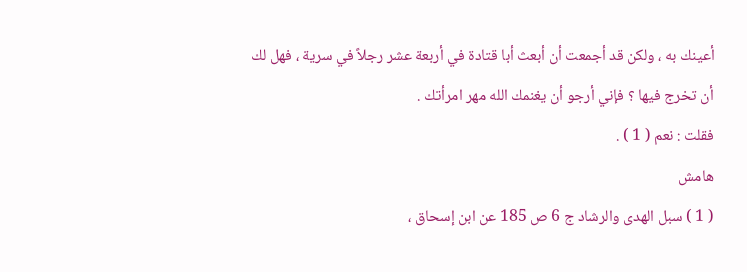أعينك به ، ولكن قد أجمعت أن أبعث أبا قتادة في أربعة عشر رجلاً في سرية ، فهل لك أن تخرج فيها ؟ فإني أرجو أن يغنمك الله مهر امرأتك .
فقلت : نعم ( 1 ) .
هامش
( 1 ) سبل الهدى والرشاد ج 6 ص 185 عن ابن إسحاق ،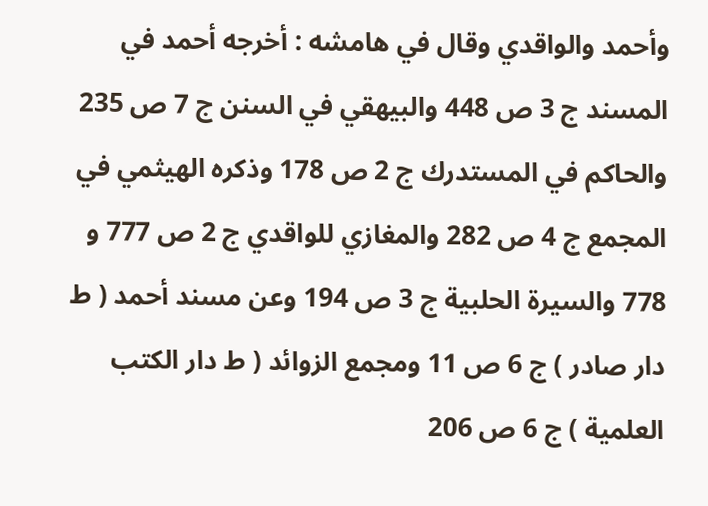وأحمد والواقدي وقال في هامشه : أخرجه أحمد في المسند ج 3 ص 448 والبيهقي في السنن ج 7 ص 235 والحاكم في المستدرك ج 2 ص 178 وذكره الهيثمي في المجمع ج 4 ص 282 والمغازي للواقدي ج 2 ص 777 و 778 والسيرة الحلبية ج 3 ص 194 وعن مسند أحمد ( ط دار صادر ) ج 6 ص 11 ومجمع الزوائد ( ط دار الكتب العلمية ) ج 6 ص 206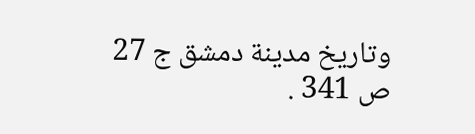وتاريخ مدينة دمشق ج 27 ص 341 .